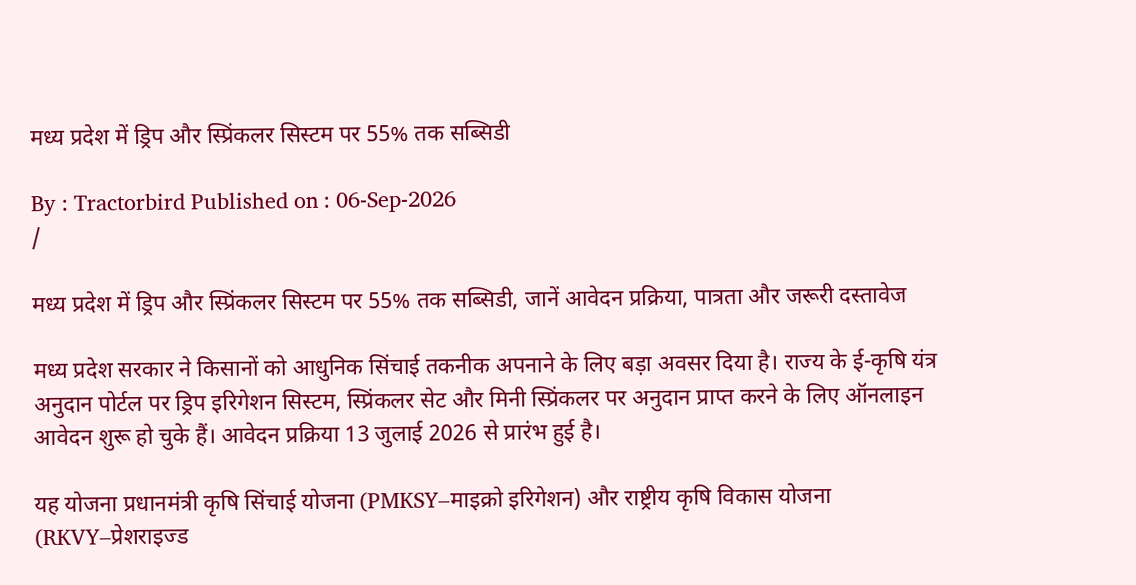मध्य प्रदेश में ड्रिप और स्प्रिंकलर सिस्टम पर 55% तक सब्सिडी

By : Tractorbird Published on : 06-Sep-2026
/

मध्य प्रदेश में ड्रिप और स्प्रिंकलर सिस्टम पर 55% तक सब्सिडी, जानें आवेदन प्रक्रिया, पात्रता और जरूरी दस्तावेज

मध्य प्रदेश सरकार ने किसानों को आधुनिक सिंचाई तकनीक अपनाने के लिए बड़ा अवसर दिया है। राज्य के ई-कृषि यंत्र अनुदान पोर्टल पर ड्रिप इरिगेशन सिस्टम, स्प्रिंकलर सेट और मिनी स्प्रिंकलर पर अनुदान प्राप्त करने के लिए ऑनलाइन आवेदन शुरू हो चुके हैं। आवेदन प्रक्रिया 13 जुलाई 2026 से प्रारंभ हुई है।

यह योजना प्रधानमंत्री कृषि सिंचाई योजना (PMKSY–माइक्रो इरिगेशन) और राष्ट्रीय कृषि विकास योजना (RKVY–प्रेशराइज्ड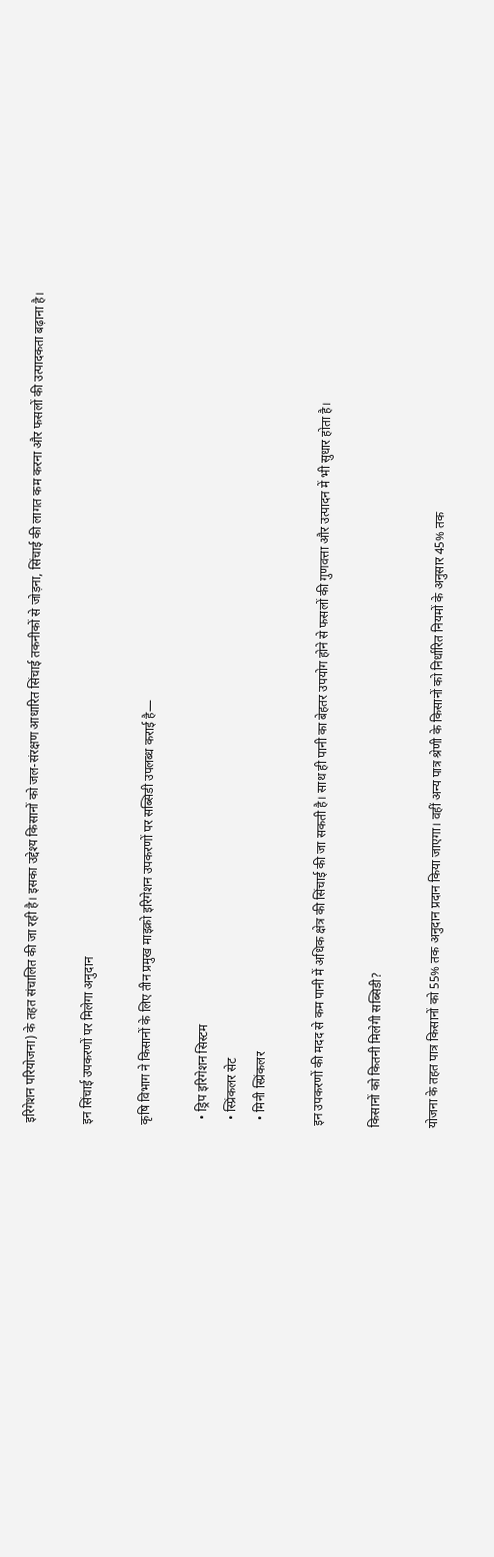इरिगेशन परियोजना) के तहत संचालित की जा रही है। इसका उद्देश्य किसानों को जल-संरक्षण आधारित सिंचाई तकनीकों से जोड़ना, सिंचाई की लागत कम करना और फसलों की उत्पादकता बढ़ाना है।

इन सिंचाई उपकरणों पर मिलेगा अनुदान

कृषि विभाग ने किसानों के लिए तीन प्रमुख माइक्रो इरिगेशन उपकरणों पर सब्सिडी उपलब्ध कराई है—

  • ड्रिप इरिगेशन सिस्टम
  • स्प्रिंकलर सेट
  • मिनी स्प्रिंकलर

इन उपकरणों की मदद से कम पानी में अधिक क्षेत्र की सिंचाई की जा सकती है। साथ ही पानी का बेहतर उपयोग होने से फसलों की गुणवत्ता और उत्पादन में भी सुधार होता है।

किसानों को कितनी मिलेगी सब्सिडी?

योजना के तहत पात्र किसानों को 55% तक अनुदान प्रदान किया जाएगा। वहीं अन्य पात्र श्रेणी के किसानों को निर्धारित नियमों के अनुसार 45% तक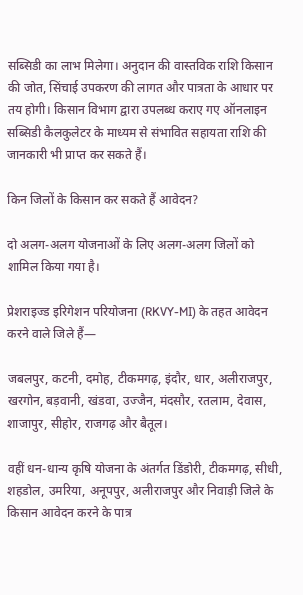सब्सिडी का लाभ मिलेगा। अनुदान की वास्तविक राशि किसान की जोत, सिंचाई उपकरण की लागत और पात्रता के आधार पर तय होगी। किसान विभाग द्वारा उपलब्ध कराए गए ऑनलाइन सब्सिडी कैलकुलेटर के माध्यम से संभावित सहायता राशि की जानकारी भी प्राप्त कर सकते हैं।

किन जिलों के किसान कर सकते हैं आवेदन?

दो अलग-अलग योजनाओं के लिए अलग-अलग जिलों को शामिल किया गया है।

प्रेशराइज्ड इरिगेशन परियोजना (RKVY-MI) के तहत आवेदन करने वाले जिले हैं—

जबलपुर, कटनी, दमोह, टीकमगढ़, इंदौर, धार, अलीराजपुर, खरगोन, बड़वानी, खंडवा, उज्जैन, मंदसौर, रतलाम, देवास, शाजापुर, सीहोर, राजगढ़ और बैतूल।

वहीं धन-धान्य कृषि योजना के अंतर्गत डिंडोरी, टीकमगढ़, सीधी, शहडोल, उमरिया, अनूपपुर, अलीराजपुर और निवाड़ी जिले के किसान आवेदन करने के पात्र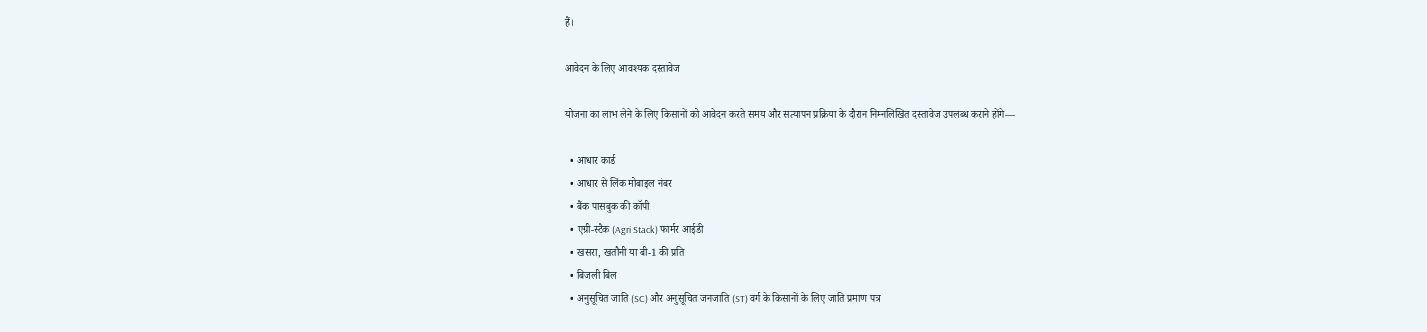हैं।

आवेदन के लिए आवश्यक दस्तावेज

योजना का लाभ लेने के लिए किसानों को आवेदन करते समय और सत्यापन प्रक्रिया के दौरान निम्नलिखित दस्तावेज उपलब्ध कराने होंगे—

  • आधार कार्ड
  • आधार से लिंक मोबाइल नंबर
  • बैंक पासबुक की कॉपी
  • एग्री-स्टैक (Agri Stack) फार्मर आईडी
  • खसरा, खतौनी या बी-1 की प्रति
  • बिजली बिल
  • अनुसूचित जाति (SC) और अनुसूचित जनजाति (ST) वर्ग के किसानों के लिए जाति प्रमाण पत्र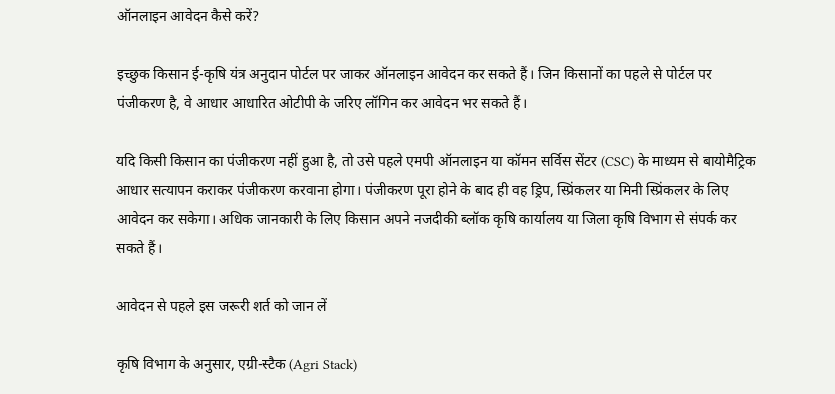ऑनलाइन आवेदन कैसे करें?

इच्छुक किसान ई-कृषि यंत्र अनुदान पोर्टल पर जाकर ऑनलाइन आवेदन कर सकते हैं। जिन किसानों का पहले से पोर्टल पर पंजीकरण है, वे आधार आधारित ओटीपी के जरिए लॉगिन कर आवेदन भर सकते हैं।

यदि किसी किसान का पंजीकरण नहीं हुआ है, तो उसे पहले एमपी ऑनलाइन या कॉमन सर्विस सेंटर (CSC) के माध्यम से बायोमैट्रिक आधार सत्यापन कराकर पंजीकरण करवाना होगा। पंजीकरण पूरा होने के बाद ही वह ड्रिप, स्प्रिंकलर या मिनी स्प्रिंकलर के लिए आवेदन कर सकेगा। अधिक जानकारी के लिए किसान अपने नजदीकी ब्लॉक कृषि कार्यालय या जिला कृषि विभाग से संपर्क कर सकते हैं।

आवेदन से पहले इस जरूरी शर्त को जान लें

कृषि विभाग के अनुसार, एग्री-स्टैक (Agri Stack)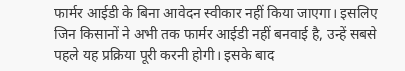फार्मर आईडी के बिना आवेदन स्वीकार नहीं किया जाएगा। इसलिए जिन किसानों ने अभी तक फार्मर आईडी नहीं बनवाई है, उन्हें सबसे पहले यह प्रक्रिया पूरी करनी होगी। इसके बाद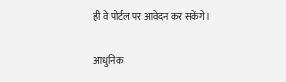ही वे पोर्टल पर आवेदन कर सकेंगे।

आधुनिक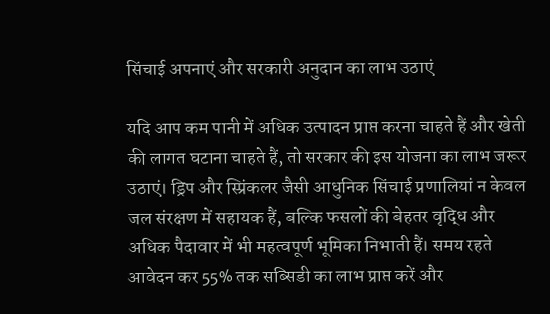सिंचाई अपनाएं और सरकारी अनुदान का लाभ उठाएं

यदि आप कम पानी में अधिक उत्पादन प्राप्त करना चाहते हैं और खेती की लागत घटाना चाहते हैं, तो सरकार की इस योजना का लाभ जरूर उठाएं। ड्रिप और स्प्रिंकलर जैसी आधुनिक सिंचाई प्रणालियां न केवल जल संरक्षण में सहायक हैं, बल्कि फसलों की बेहतर वृद्धि और अधिक पैदावार में भी महत्वपूर्ण भूमिका निभाती हैं। समय रहते आवेदन कर 55% तक सब्सिडी का लाभ प्राप्त करें और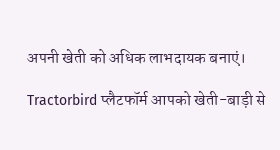अपनी खेती को अधिक लाभदायक बनाएं।

Tractorbird प्लैटफॉर्म आपको खेती-बाड़ी से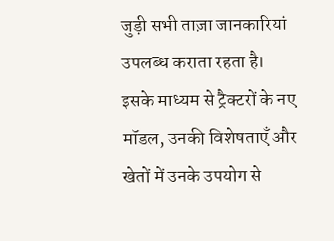जुड़ी सभी ताज़ा जानकारियां उपलब्ध कराता रहता है। इसके माध्यम से ट्रैक्टरों के नए मॉडल, उनकी विशेषताएँ और खेतों में उनके उपयोग से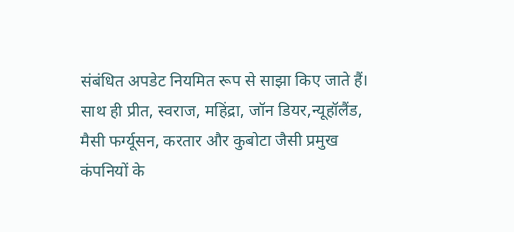संबंधित अपडेट नियमित रूप से साझा किए जाते हैं। साथ ही प्रीत, स्वराज, महिंद्रा, जॉन डियर,न्यूहॉलैंड, मैसी फर्ग्यूसन, करतार और कुबोटा जैसी प्रमुख कंपनियों के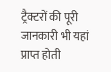ट्रैक्टरों की पूरी जानकारी भी यहां प्राप्त होती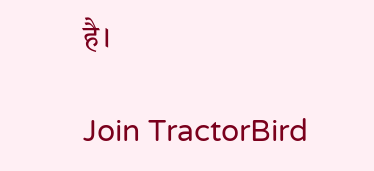है।

Join TractorBird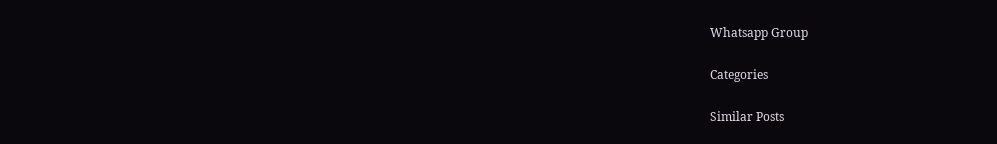Whatsapp Group

Categories

Similar Posts